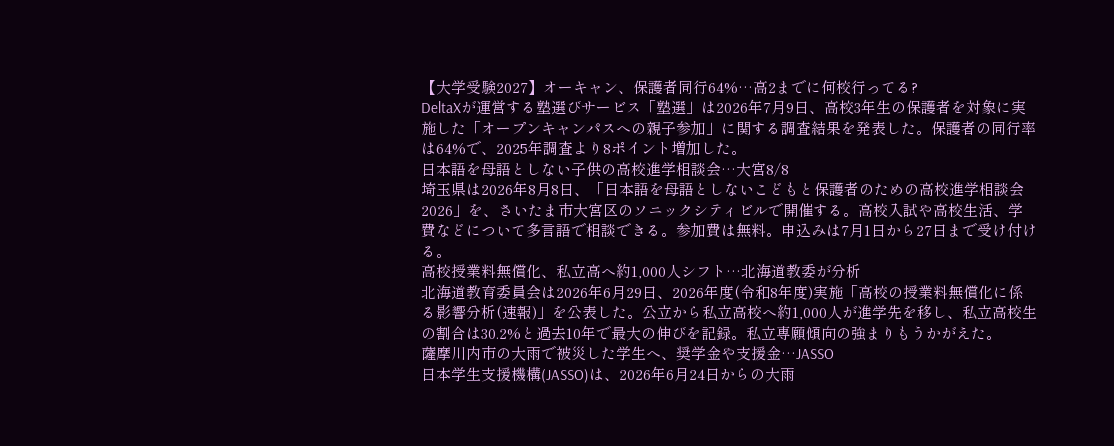【大学受験2027】オーキャン、保護者同行64%…高2までに何校行ってる?
DeltaXが運営する塾選びサービス「塾選」は2026年7月9日、高校3年生の保護者を対象に実施した「オープンキャンパスへの親子参加」に関する調査結果を発表した。保護者の同行率は64%で、2025年調査より8ポイント増加した。
日本語を母語としない子供の高校進学相談会…大宮8/8
埼玉県は2026年8月8日、「日本語を母語としないこどもと保護者のための高校進学相談会2026」を、さいたま市大宮区のソニックシティビルで開催する。高校入試や高校生活、学費などについて多言語で相談できる。参加費は無料。申込みは7月1日から27日まで受け付ける。
高校授業料無償化、私立高へ約1,000人シフト…北海道教委が分析
北海道教育委員会は2026年6月29日、2026年度(令和8年度)実施「高校の授業料無償化に係る影響分析(速報)」を公表した。公立から私立高校へ約1,000人が進学先を移し、私立高校生の割合は30.2%と過去10年で最大の伸びを記録。私立専願傾向の強まりもうかがえた。
薩摩川内市の大雨で被災した学生へ、奨学金や支援金…JASSO
日本学生支援機構(JASSO)は、2026年6月24日からの大雨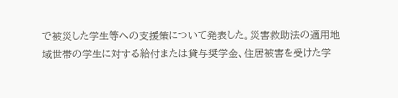で被災した学生等への支援策について発表した。災害救助法の適用地域世帯の学生に対する給付または貸与奨学金、住居被害を受けた学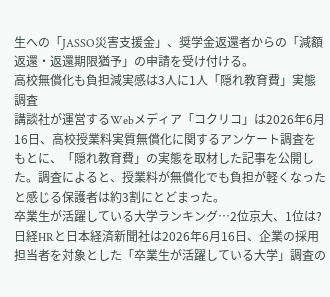生への「JASSO災害支援金」、奨学金返還者からの「減額返還・返還期限猶予」の申請を受け付ける。
高校無償化も負担減実感は3人に1人「隠れ教育費」実態調査
講談社が運営するWebメディア「コクリコ」は2026年6月16日、高校授業料実質無償化に関するアンケート調査をもとに、「隠れ教育費」の実態を取材した記事を公開した。調査によると、授業料が無償化でも負担が軽くなったと感じる保護者は約3割にとどまった。
卒業生が活躍している大学ランキング…2位京大、1位は?
日経HRと日本経済新聞社は2026年6月16日、企業の採用担当者を対象とした「卒業生が活躍している大学」調査の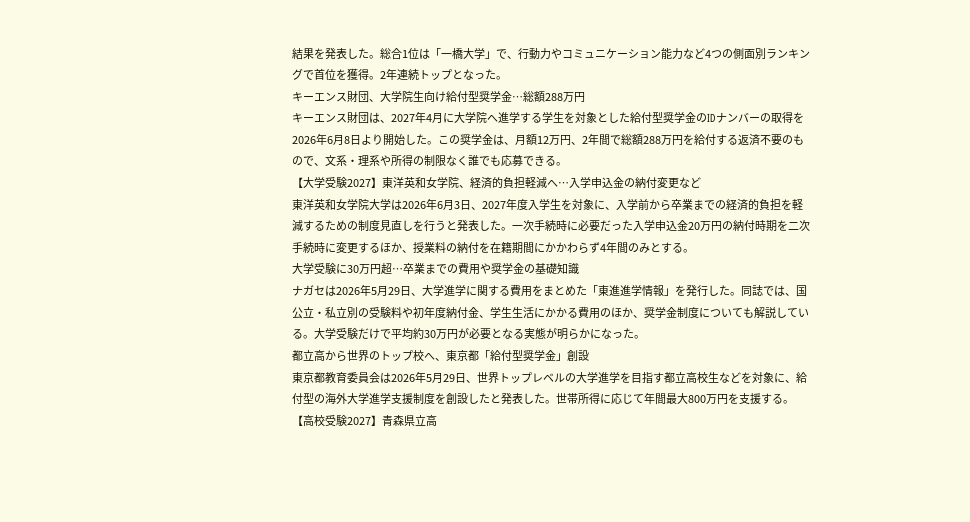結果を発表した。総合1位は「一橋大学」で、行動力やコミュニケーション能力など4つの側面別ランキングで首位を獲得。2年連続トップとなった。
キーエンス財団、大学院生向け給付型奨学金…総額288万円
キーエンス財団は、2027年4月に大学院へ進学する学生を対象とした給付型奨学金のIDナンバーの取得を2026年6月8日より開始した。この奨学金は、月額12万円、2年間で総額288万円を給付する返済不要のもので、文系・理系や所得の制限なく誰でも応募できる。
【大学受験2027】東洋英和女学院、経済的負担軽減へ…入学申込金の納付変更など
東洋英和女学院大学は2026年6月3日、2027年度入学生を対象に、入学前から卒業までの経済的負担を軽減するための制度見直しを行うと発表した。一次手続時に必要だった入学申込金20万円の納付時期を二次手続時に変更するほか、授業料の納付を在籍期間にかかわらず4年間のみとする。
大学受験に30万円超…卒業までの費用や奨学金の基礎知識
ナガセは2026年5月29日、大学進学に関する費用をまとめた「東進進学情報」を発行した。同誌では、国公立・私立別の受験料や初年度納付金、学生生活にかかる費用のほか、奨学金制度についても解説している。大学受験だけで平均約30万円が必要となる実態が明らかになった。
都立高から世界のトップ校へ、東京都「給付型奨学金」創設
東京都教育委員会は2026年5月29日、世界トップレベルの大学進学を目指す都立高校生などを対象に、給付型の海外大学進学支援制度を創設したと発表した。世帯所得に応じて年間最大800万円を支援する。
【高校受験2027】青森県立高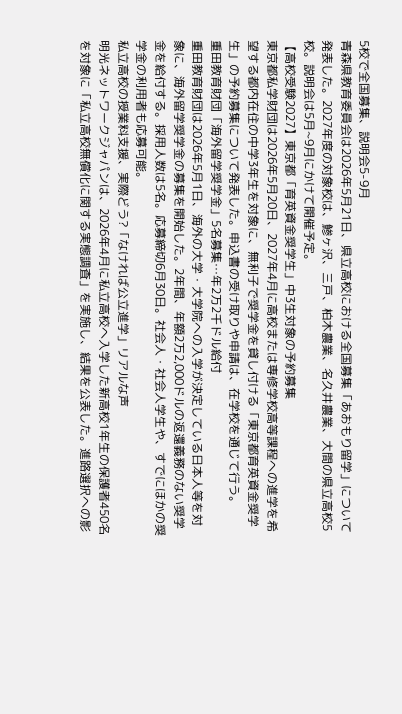5校で全国募集、説明会5-9月
青森県教育委員会は2026年5月21日、県立高校における全国募集「あおもり留学」について発表した。2027年度の対象校は、鯵ヶ沢、三戸、柏木農業、名久井農業、大間の県立高校5校。説明会は5月~9月にかけて開催予定。
【高校受験2027】東京都「育英資金奨学生」中3生対象の予約募集
東京都私学財団は2026年5月20日、2027年4月に高校または専修学校高等課程への進学を希望する都内在住の中学3年生を対象に、無利子で奨学金を貸し付ける「東京都育英資金奨学生」の予約募集について発表した。申込書の受け取りや申請は、在学校を通じて行う。
重田教育財団「海外留学奨学金」5名募集…年2万2千ドル給付
重田教育財団は2026年5月1日、海外の大学・大学院への入学が決定している日本人等を対象に、海外留学奨学金の募集を開始した。2年間、年額2万2,000ドルの返還義務のない奨学金を給付する。採用人数は5名。応募締切6月30日。社会人・社会人学生や、すでにほかの奨学金の利用者も応募可能。
私立高校の授業料支援、実際どう?「なければ公立進学」リアルな声
明光ネットワークジャパンは、2026年4月に私立高校へ入学した新高校1年生の保護者450名を対象に「私立高校無償化に関する実態調査」を実施し、結果を公表した。進路選択への影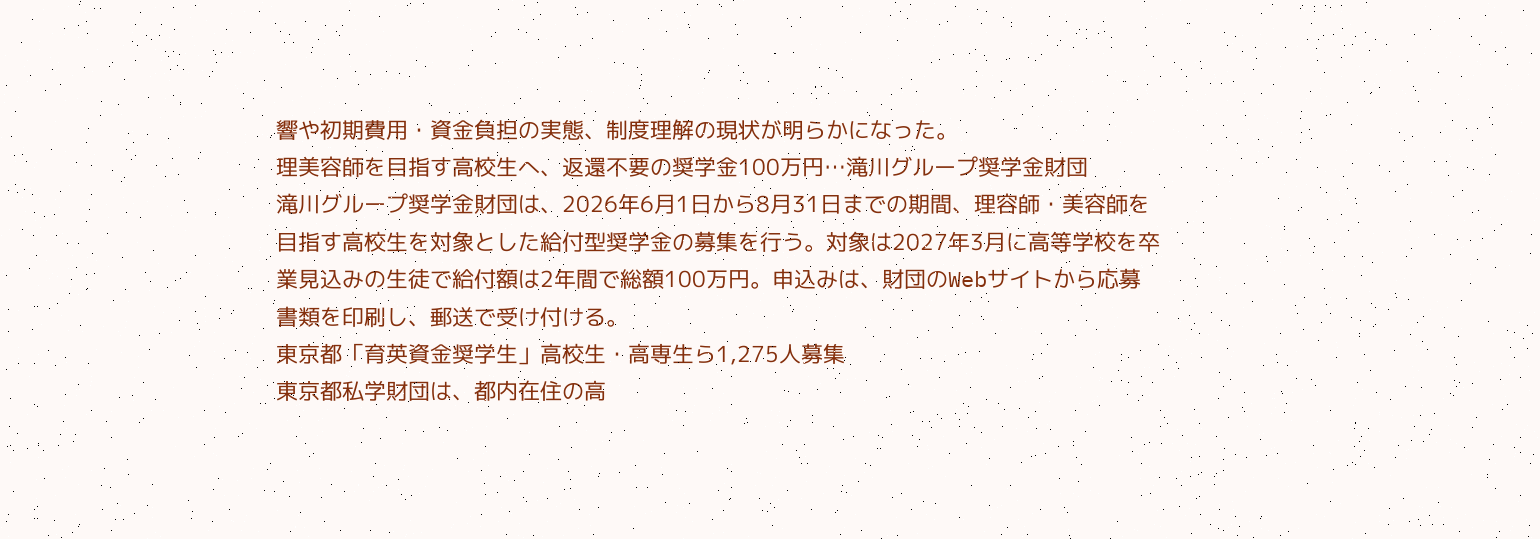響や初期費用・資金負担の実態、制度理解の現状が明らかになった。
理美容師を目指す高校生へ、返還不要の奨学金100万円…滝川グループ奨学金財団
滝川グループ奨学金財団は、2026年6月1日から8月31日までの期間、理容師・美容師を目指す高校生を対象とした給付型奨学金の募集を行う。対象は2027年3月に高等学校を卒業見込みの生徒で給付額は2年間で総額100万円。申込みは、財団のWebサイトから応募書類を印刷し、郵送で受け付ける。
東京都「育英資金奨学生」高校生・高専生ら1,275人募集
東京都私学財団は、都内在住の高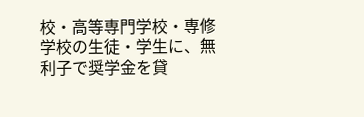校・高等専門学校・専修学校の生徒・学生に、無利子で奨学金を貸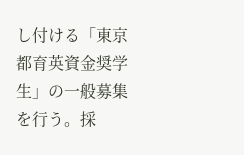し付ける「東京都育英資金奨学生」の一般募集を行う。採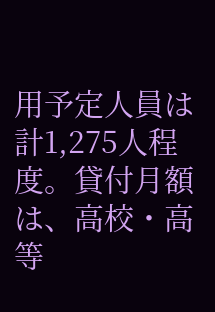用予定人員は計1,275人程度。貸付月額は、高校・高等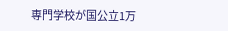専門学校が国公立1万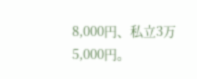8,000円、私立3万5,000円。